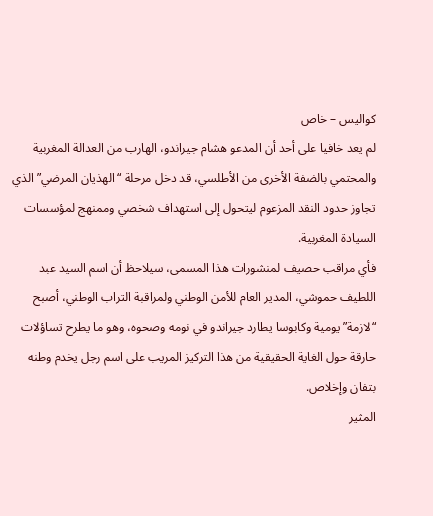كواليس – خاص
لم يعد خافيا على أحد أن المدعو هشام جيراندو، الهارب من العدالة المغربية والمحتمي بالضفة الأخرى من الأطلسي، قد دخل مرحلة “الهذيان المرضي” الذي تجاوز حدود النقد المزعوم ليتحول إلى استهداف شخصي وممنهج لمؤسسات السيادة المغربية.
فأي مراقب حصيف لمنشورات هذا المسمى، سيلاحظ أن اسم السيد عبد اللطيف حموشي، المدير العام للأمن الوطني ولمراقبة التراب الوطني، أصبح “لازمة” يومية وكابوسا يطارد جيراندو في نومه وصحوه، وهو ما يطرح تساؤلات حارقة حول الغاية الحقيقية من هذا التركيز المريب على اسم رجل يخدم وطنه بتفان وإخلاص.
المثير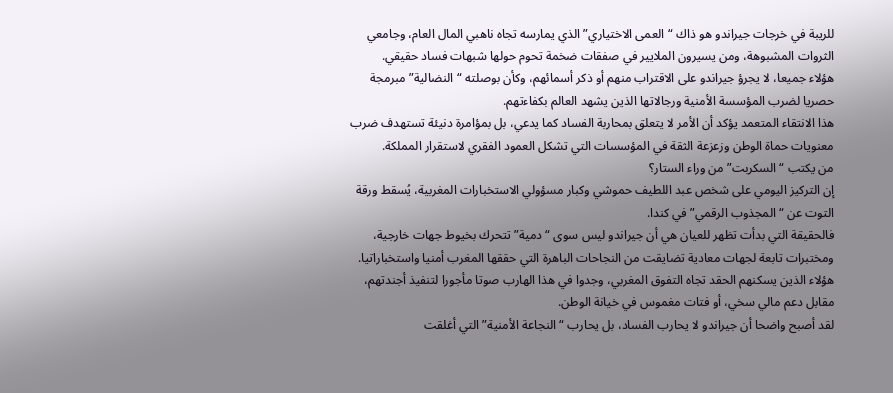للريبة في خرجات جيراندو هو ذاك “العمى الاختياري” الذي يمارسه تجاه ناهبي المال العام، وجامعي الثروات المشبوهة، ومن يسيرون الملايير في صفقات ضخمة تحوم حولها شبهات فساد حقيقي.
هؤلاء جميعا، لا يجرؤ جيراندو على الاقتراب منهم أو ذكر أسمائهم، وكأن بوصلته “النضالية” مبرمجة حصريا لضرب المؤسسة الأمنية ورجالاتها الذين يشهد العالم بكفاءتهم.
هذا الانتقاء المتعمد يؤكد أن الأمر لا يتعلق بمحاربة الفساد كما يدعي، بل بمؤامرة دنيئة تستهدف ضرب معنويات حماة الوطن وزعزعة الثقة في المؤسسات التي تشكل العمود الفقري لاستقرار المملكة.
من يكتب “السكربت” من وراء الستار؟
إن التركيز اليومي على شخص عبد اللطيف حموشي وكبار مسؤولي الاستخبارات المغربية، يُسقط ورقة التوت عن “المجذوب الرقمي” في كندا.
فالحقيقة التي بدأت تظهر للعيان هي أن جيراندو ليس سوى “دمية” تتحرك بخيوط جهات خارجية، ومختبرات تابعة لجهات معادية تضايقت من النجاحات الباهرة التي حققها المغرب أمنيا واستخباراتيا.
هؤلاء الذين يسكنهم الحقد تجاه التفوق المغربي، وجدوا في هذا الهارب صوتا مأجورا لتنفيذ أجندتهم، مقابل دعم مالي سخي، أو فتات مغموس في خيانة الوطن.
لقد أصبح واضحا أن جيراندو لا يحارب الفساد، بل يحارب “النجاعة الأمنية” التي أغلقت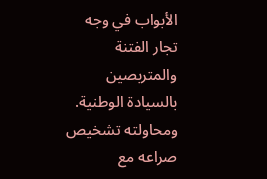الأبواب في وجه تجار الفتنة والمتربصين بالسيادة الوطنية. ومحاولته تشخيص صراعه مع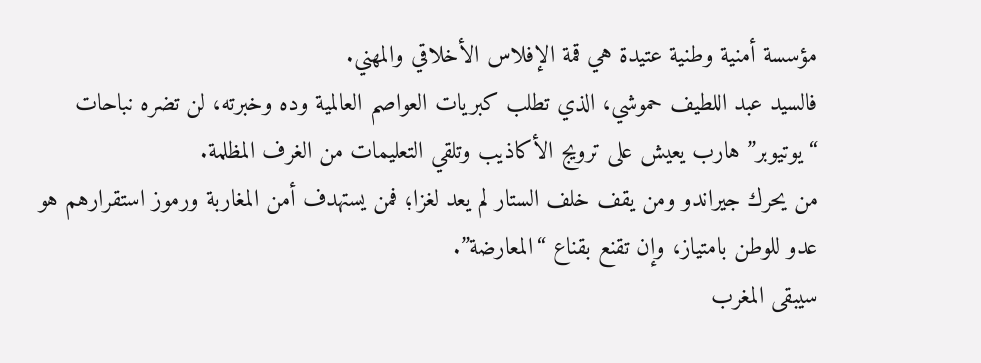مؤسسة أمنية وطنية عتيدة هي قمة الإفلاس الأخلاقي والمهني.
فالسيد عبد اللطيف حموشي، الذي تطلب كبريات العواصم العالمية وده وخبرته، لن تضره نباحات “يوتيوبر” هارب يعيش على ترويج الأكاذيب وتلقي التعليمات من الغرف المظلمة.
من يحرك جيراندو ومن يقف خلف الستار لم يعد لغزا؛ فمن يستهدف أمن المغاربة ورموز استقرارهم هو عدو للوطن بامتياز، وإن تقنع بقناع “المعارضة”.
سيبقى المغرب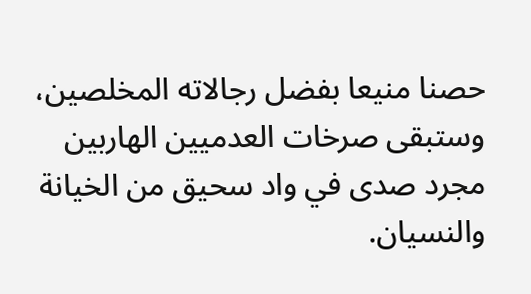حصنا منيعا بفضل رجالاته المخلصين، وستبقى صرخات العدميين الهاربين مجرد صدى في واد سحيق من الخيانة والنسيان.